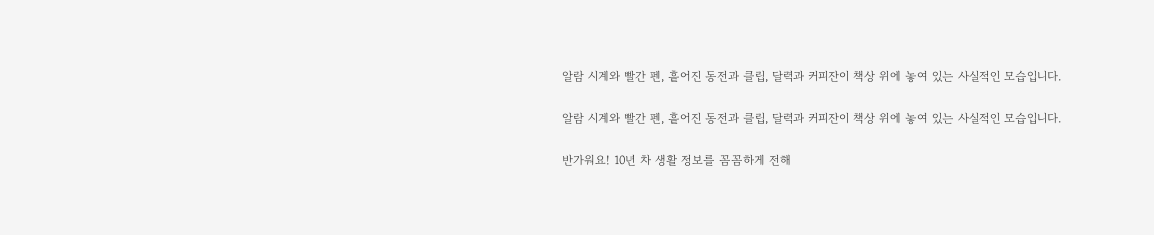알람 시계와 빨간 펜, 흩어진 동전과 클립, 달력과 커피잔이 책상 위에 놓여 있는 사실적인 모습입니다.

알람 시계와 빨간 펜, 흩어진 동전과 클립, 달력과 커피잔이 책상 위에 놓여 있는 사실적인 모습입니다.

반가워요! 10년 차 생활 정보를 꼼꼼하게 전해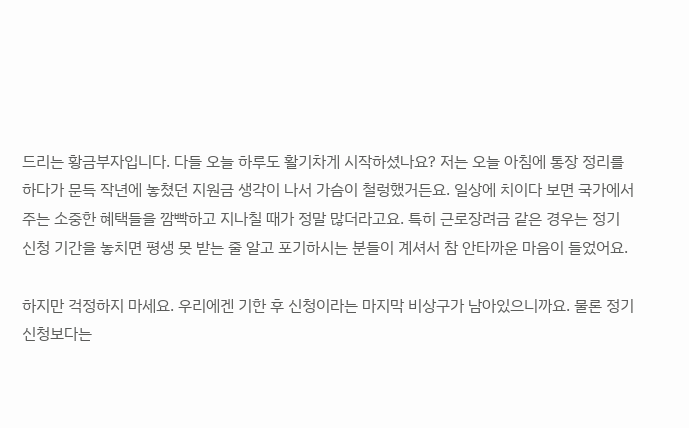드리는 황금부자입니다. 다들 오늘 하루도 활기차게 시작하셨나요? 저는 오늘 아침에 통장 정리를 하다가 문득 작년에 놓쳤던 지원금 생각이 나서 가슴이 철렁했거든요. 일상에 치이다 보면 국가에서 주는 소중한 혜택들을 깜빡하고 지나칠 때가 정말 많더라고요. 특히 근로장려금 같은 경우는 정기 신청 기간을 놓치면 평생 못 받는 줄 알고 포기하시는 분들이 계셔서 참 안타까운 마음이 들었어요.

하지만 걱정하지 마세요. 우리에겐 기한 후 신청이라는 마지막 비상구가 남아있으니까요. 물론 정기 신청보다는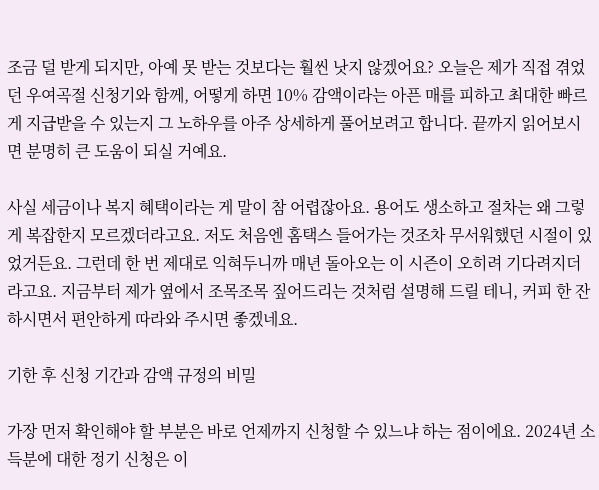조금 덜 받게 되지만, 아예 못 받는 것보다는 훨씬 낫지 않겠어요? 오늘은 제가 직접 겪었던 우여곡절 신청기와 함께, 어떻게 하면 10% 감액이라는 아픈 매를 피하고 최대한 빠르게 지급받을 수 있는지 그 노하우를 아주 상세하게 풀어보려고 합니다. 끝까지 읽어보시면 분명히 큰 도움이 되실 거예요.

사실 세금이나 복지 혜택이라는 게 말이 참 어렵잖아요. 용어도 생소하고 절차는 왜 그렇게 복잡한지 모르겠더라고요. 저도 처음엔 홈택스 들어가는 것조차 무서워했던 시절이 있었거든요. 그런데 한 번 제대로 익혀두니까 매년 돌아오는 이 시즌이 오히려 기다려지더라고요. 지금부터 제가 옆에서 조목조목 짚어드리는 것처럼 설명해 드릴 테니, 커피 한 잔 하시면서 편안하게 따라와 주시면 좋겠네요.

기한 후 신청 기간과 감액 규정의 비밀

가장 먼저 확인해야 할 부분은 바로 언제까지 신청할 수 있느냐 하는 점이에요. 2024년 소득분에 대한 정기 신청은 이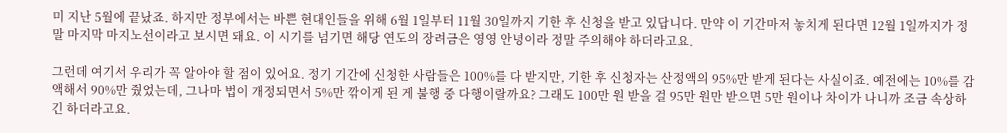미 지난 5월에 끝났죠. 하지만 정부에서는 바쁜 현대인들을 위해 6월 1일부터 11월 30일까지 기한 후 신청을 받고 있답니다. 만약 이 기간마저 놓치게 된다면 12월 1일까지가 정말 마지막 마지노선이라고 보시면 돼요. 이 시기를 넘기면 해당 연도의 장려금은 영영 안녕이라 정말 주의해야 하더라고요.

그런데 여기서 우리가 꼭 알아야 할 점이 있어요. 정기 기간에 신청한 사람들은 100%를 다 받지만, 기한 후 신청자는 산정액의 95%만 받게 된다는 사실이죠. 예전에는 10%를 감액해서 90%만 줬었는데, 그나마 법이 개정되면서 5%만 깎이게 된 게 불행 중 다행이랄까요? 그래도 100만 원 받을 걸 95만 원만 받으면 5만 원이나 차이가 나니까 조금 속상하긴 하더라고요.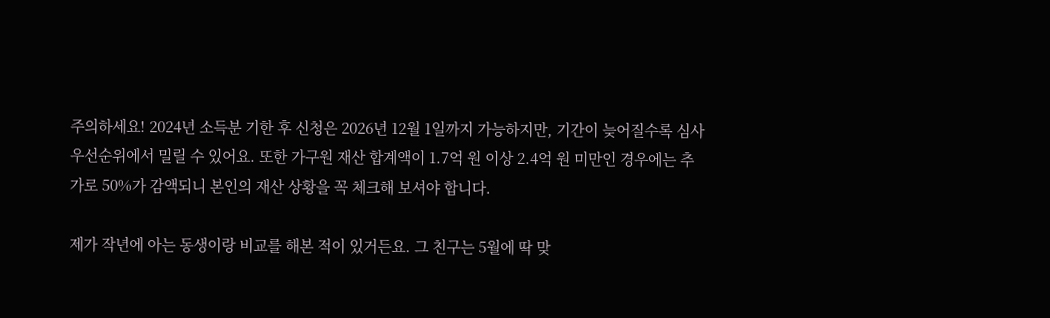주의하세요! 2024년 소득분 기한 후 신청은 2026년 12월 1일까지 가능하지만, 기간이 늦어질수록 심사 우선순위에서 밀릴 수 있어요. 또한 가구원 재산 합계액이 1.7억 원 이상 2.4억 원 미만인 경우에는 추가로 50%가 감액되니 본인의 재산 상황을 꼭 체크해 보셔야 합니다.

제가 작년에 아는 동생이랑 비교를 해본 적이 있거든요. 그 친구는 5월에 딱 맞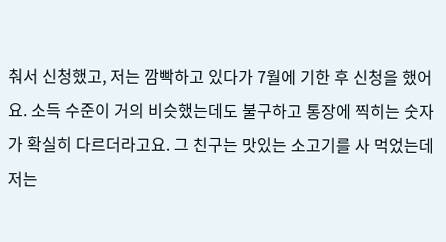춰서 신청했고, 저는 깜빡하고 있다가 7월에 기한 후 신청을 했어요. 소득 수준이 거의 비슷했는데도 불구하고 통장에 찍히는 숫자가 확실히 다르더라고요. 그 친구는 맛있는 소고기를 사 먹었는데 저는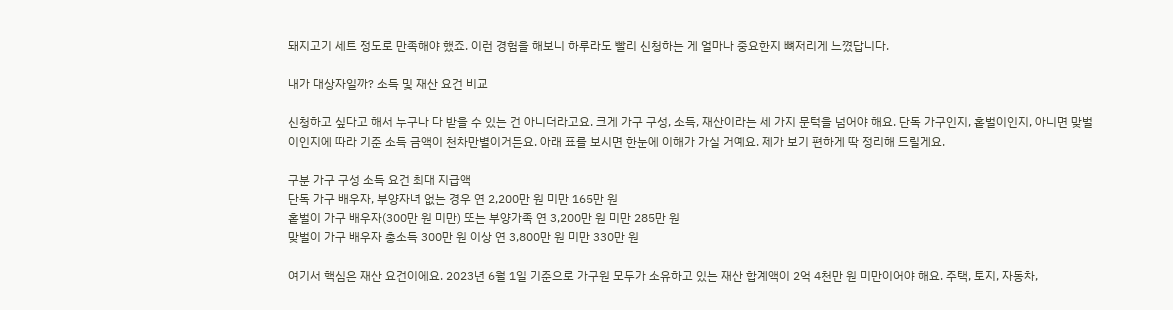돼지고기 세트 정도로 만족해야 했죠. 이런 경험을 해보니 하루라도 빨리 신청하는 게 얼마나 중요한지 뼈저리게 느꼈답니다.

내가 대상자일까? 소득 및 재산 요건 비교

신청하고 싶다고 해서 누구나 다 받을 수 있는 건 아니더라고요. 크게 가구 구성, 소득, 재산이라는 세 가지 문턱을 넘어야 해요. 단독 가구인지, 홑벌이인지, 아니면 맞벌이인지에 따라 기준 소득 금액이 천차만별이거든요. 아래 표를 보시면 한눈에 이해가 가실 거예요. 제가 보기 편하게 딱 정리해 드릴게요.

구분 가구 구성 소득 요건 최대 지급액
단독 가구 배우자, 부양자녀 없는 경우 연 2,200만 원 미만 165만 원
홑벌이 가구 배우자(300만 원 미만) 또는 부양가족 연 3,200만 원 미만 285만 원
맞벌이 가구 배우자 총소득 300만 원 이상 연 3,800만 원 미만 330만 원

여기서 핵심은 재산 요건이에요. 2023년 6월 1일 기준으로 가구원 모두가 소유하고 있는 재산 합계액이 2억 4천만 원 미만이어야 해요. 주택, 토지, 자동차,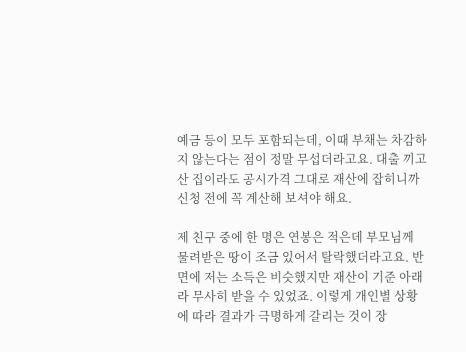예금 등이 모두 포함되는데, 이때 부채는 차감하지 않는다는 점이 정말 무섭더라고요. 대출 끼고 산 집이라도 공시가격 그대로 재산에 잡히니까 신청 전에 꼭 계산해 보셔야 해요.

제 친구 중에 한 명은 연봉은 적은데 부모님께 물려받은 땅이 조금 있어서 탈락했더라고요. 반면에 저는 소득은 비슷했지만 재산이 기준 아래라 무사히 받을 수 있었죠. 이렇게 개인별 상황에 따라 결과가 극명하게 갈리는 것이 장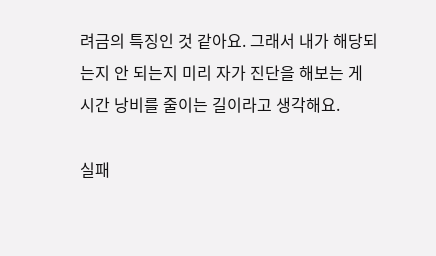려금의 특징인 것 같아요. 그래서 내가 해당되는지 안 되는지 미리 자가 진단을 해보는 게 시간 낭비를 줄이는 길이라고 생각해요.

실패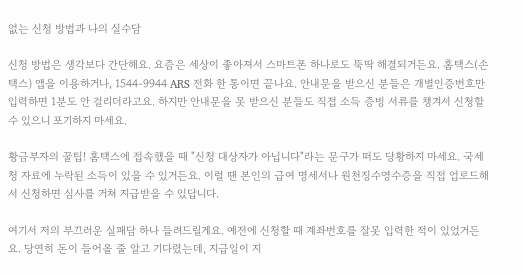없는 신청 방법과 나의 실수담

신청 방법은 생각보다 간단해요. 요즘은 세상이 좋아져서 스마트폰 하나로도 뚝딱 해결되거든요. 홈택스(손택스) 앱을 이용하거나, 1544-9944 ARS 전화 한 통이면 끝나요. 안내문을 받으신 분들은 개별인증번호만 입력하면 1분도 안 걸리더라고요. 하지만 안내문을 못 받으신 분들도 직접 소득 증빙 서류를 챙겨서 신청할 수 있으니 포기하지 마세요.

황금부자의 꿀팁! 홈택스에 접속했을 때 "신청 대상자가 아닙니다"라는 문구가 떠도 당황하지 마세요. 국세청 자료에 누락된 소득이 있을 수 있거든요. 이럴 땐 본인의 급여 명세서나 원천징수영수증을 직접 업로드해서 신청하면 심사를 거쳐 지급받을 수 있답니다.

여기서 저의 부끄러운 실패담 하나 들려드릴게요. 예전에 신청할 때 계좌번호를 잘못 입력한 적이 있었거든요. 당연히 돈이 들어올 줄 알고 기다렸는데, 지급일이 지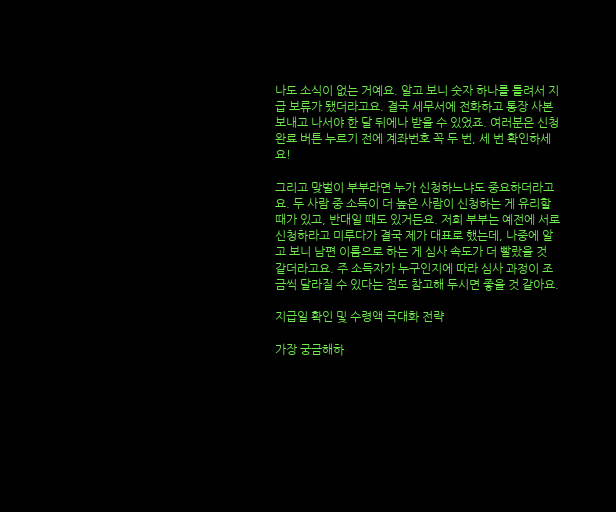나도 소식이 없는 거예요. 알고 보니 숫자 하나를 틀려서 지급 보류가 됐더라고요. 결국 세무서에 전화하고 통장 사본 보내고 나서야 한 달 뒤에나 받을 수 있었죠. 여러분은 신청 완료 버튼 누르기 전에 계좌번호 꼭 두 번, 세 번 확인하세요!

그리고 맞벌이 부부라면 누가 신청하느냐도 중요하더라고요. 두 사람 중 소득이 더 높은 사람이 신청하는 게 유리할 때가 있고, 반대일 때도 있거든요. 저희 부부는 예전에 서로 신청하라고 미루다가 결국 제가 대표로 했는데, 나중에 알고 보니 남편 이름으로 하는 게 심사 속도가 더 빨랐을 것 같더라고요. 주 소득자가 누구인지에 따라 심사 과정이 조금씩 달라질 수 있다는 점도 참고해 두시면 좋을 것 같아요.

지급일 확인 및 수령액 극대화 전략

가장 궁금해하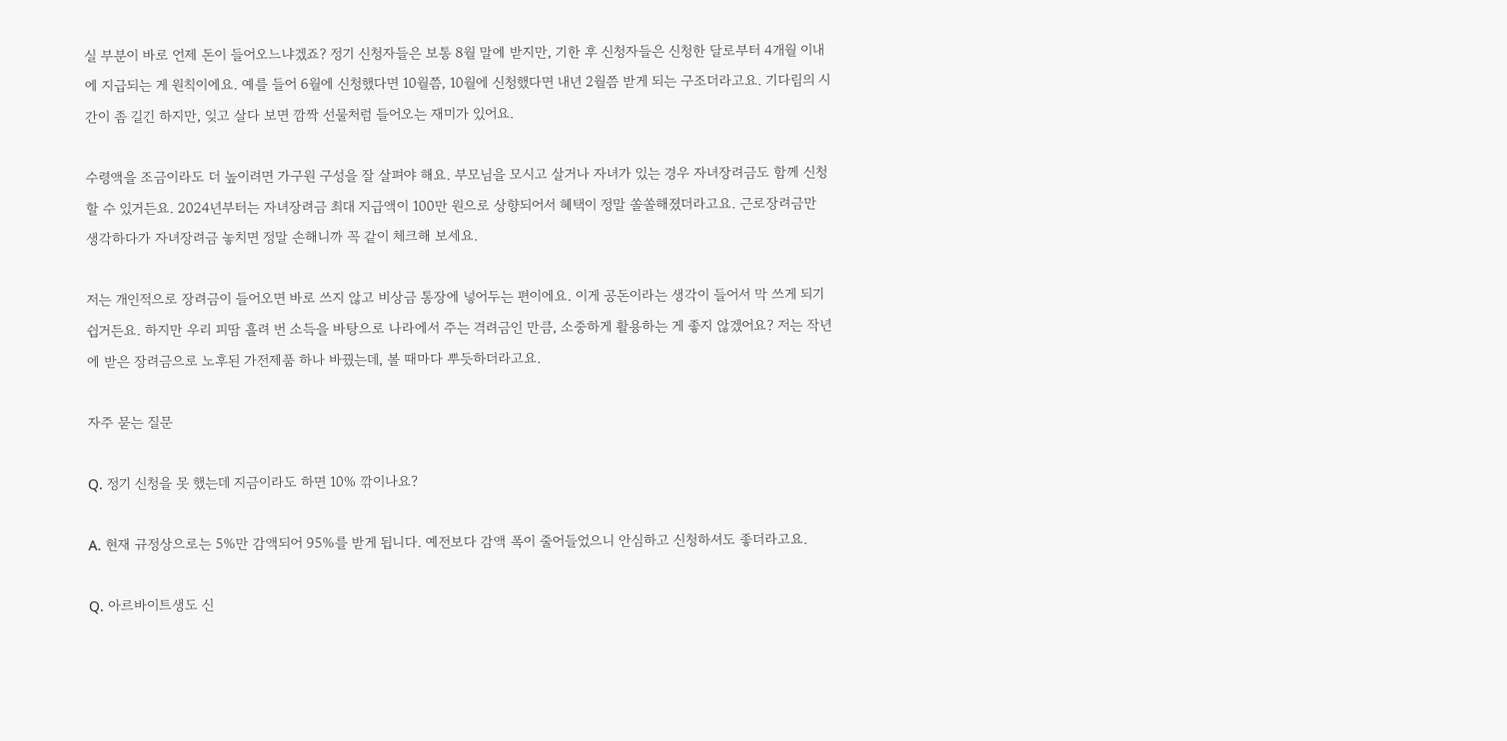실 부분이 바로 언제 돈이 들어오느냐겠죠? 정기 신청자들은 보통 8월 말에 받지만, 기한 후 신청자들은 신청한 달로부터 4개월 이내에 지급되는 게 원칙이에요. 예를 들어 6월에 신청했다면 10월쯤, 10월에 신청했다면 내년 2월쯤 받게 되는 구조더라고요. 기다림의 시간이 좀 길긴 하지만, 잊고 살다 보면 깜짝 선물처럼 들어오는 재미가 있어요.

수령액을 조금이라도 더 높이려면 가구원 구성을 잘 살펴야 해요. 부모님을 모시고 살거나 자녀가 있는 경우 자녀장려금도 함께 신청할 수 있거든요. 2024년부터는 자녀장려금 최대 지급액이 100만 원으로 상향되어서 혜택이 정말 쏠쏠해졌더라고요. 근로장려금만 생각하다가 자녀장려금 놓치면 정말 손해니까 꼭 같이 체크해 보세요.

저는 개인적으로 장려금이 들어오면 바로 쓰지 않고 비상금 통장에 넣어두는 편이에요. 이게 공돈이라는 생각이 들어서 막 쓰게 되기 쉽거든요. 하지만 우리 피땀 흘려 번 소득을 바탕으로 나라에서 주는 격려금인 만큼, 소중하게 활용하는 게 좋지 않겠어요? 저는 작년에 받은 장려금으로 노후된 가전제품 하나 바꿨는데, 볼 때마다 뿌듯하더라고요.

자주 묻는 질문

Q. 정기 신청을 못 했는데 지금이라도 하면 10% 깎이나요?

A. 현재 규정상으로는 5%만 감액되어 95%를 받게 됩니다. 예전보다 감액 폭이 줄어들었으니 안심하고 신청하셔도 좋더라고요.

Q. 아르바이트생도 신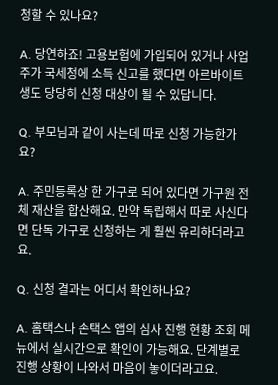청할 수 있나요?

A. 당연하죠! 고용보험에 가입되어 있거나 사업주가 국세청에 소득 신고를 했다면 아르바이트생도 당당히 신청 대상이 될 수 있답니다.

Q. 부모님과 같이 사는데 따로 신청 가능한가요?

A. 주민등록상 한 가구로 되어 있다면 가구원 전체 재산을 합산해요. 만약 독립해서 따로 사신다면 단독 가구로 신청하는 게 훨씬 유리하더라고요.

Q. 신청 결과는 어디서 확인하나요?

A. 홈택스나 손택스 앱의 심사 진행 현황 조회 메뉴에서 실시간으로 확인이 가능해요. 단계별로 진행 상황이 나와서 마음이 놓이더라고요.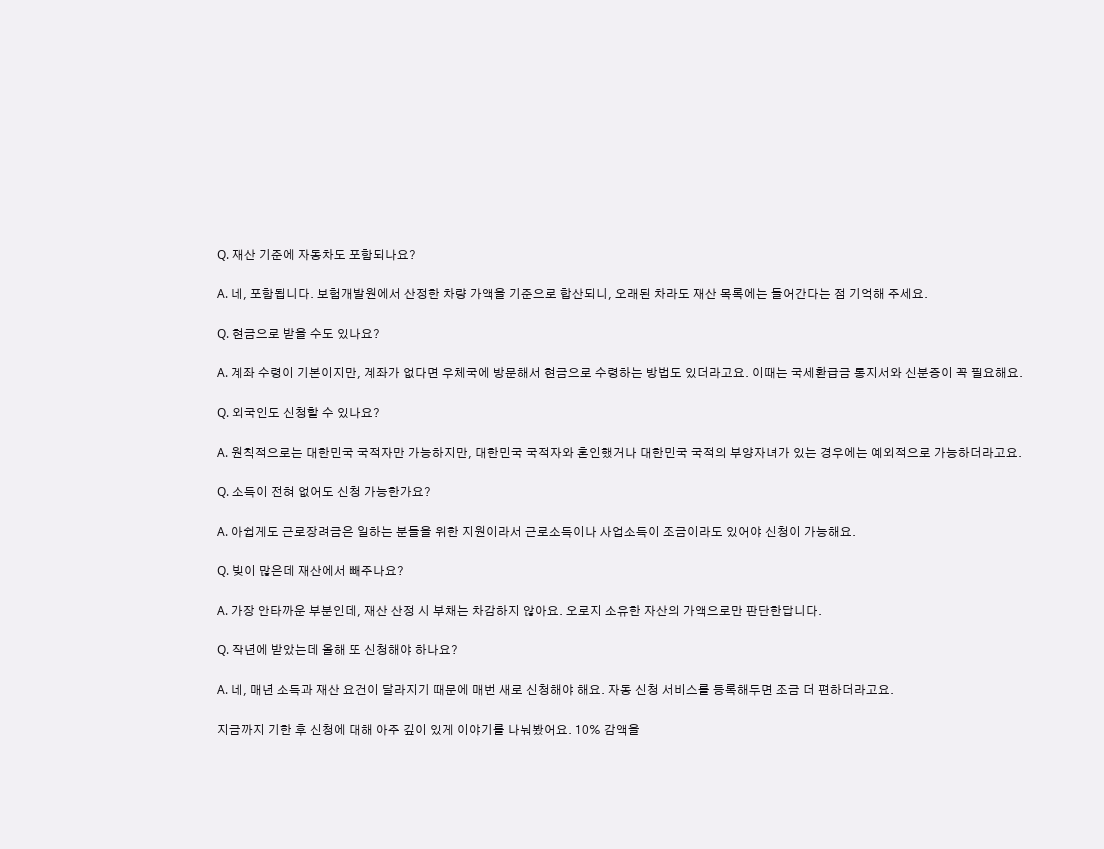Q. 재산 기준에 자동차도 포함되나요?

A. 네, 포함됩니다. 보험개발원에서 산정한 차량 가액을 기준으로 합산되니, 오래된 차라도 재산 목록에는 들어간다는 점 기억해 주세요.

Q. 현금으로 받을 수도 있나요?

A. 계좌 수령이 기본이지만, 계좌가 없다면 우체국에 방문해서 현금으로 수령하는 방법도 있더라고요. 이때는 국세환급금 통지서와 신분증이 꼭 필요해요.

Q. 외국인도 신청할 수 있나요?

A. 원칙적으로는 대한민국 국적자만 가능하지만, 대한민국 국적자와 혼인했거나 대한민국 국적의 부양자녀가 있는 경우에는 예외적으로 가능하더라고요.

Q. 소득이 전혀 없어도 신청 가능한가요?

A. 아쉽게도 근로장려금은 일하는 분들을 위한 지원이라서 근로소득이나 사업소득이 조금이라도 있어야 신청이 가능해요.

Q. 빚이 많은데 재산에서 빼주나요?

A. 가장 안타까운 부분인데, 재산 산정 시 부채는 차감하지 않아요. 오로지 소유한 자산의 가액으로만 판단한답니다.

Q. 작년에 받았는데 올해 또 신청해야 하나요?

A. 네, 매년 소득과 재산 요건이 달라지기 때문에 매번 새로 신청해야 해요. 자동 신청 서비스를 등록해두면 조금 더 편하더라고요.

지금까지 기한 후 신청에 대해 아주 깊이 있게 이야기를 나눠봤어요. 10% 감액을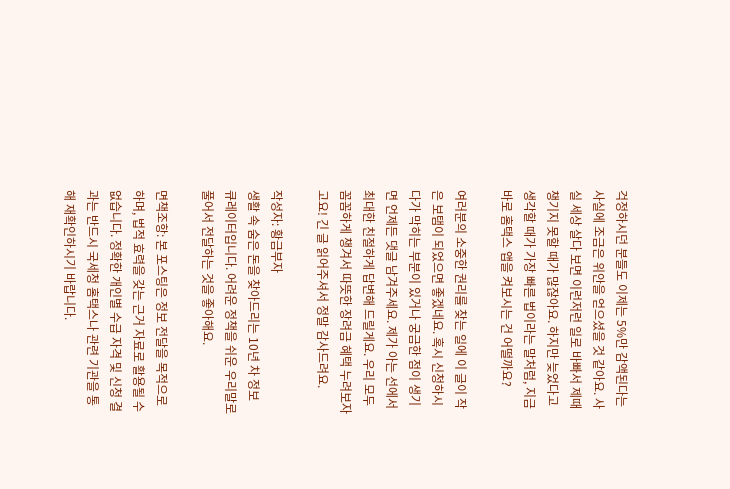걱정하시던 분들도 이제는 5%만 감액된다는 사실에 조금은 위안을 얻으셨을 것 같아요. 사실 세상 살다 보면 이런저런 일로 바빠서 제때 챙기지 못할 때가 많잖아요. 하지만 늦었다고 생각할 때가 가장 빠른 법이라는 말처럼, 지금 바로 홈택스 앱을 켜보시는 건 어떨까요?

여러분의 소중한 권리를 찾는 일에 이 글이 작은 보탬이 되었으면 좋겠네요. 혹시 신청하시다가 막히는 부분이 있거나 궁금한 점이 생기면 언제든 댓글 남겨주세요. 제가 아는 선에서 최대한 친절하게 답변해 드릴게요. 우리 모두 꼼꼼하게 챙겨서 따뜻한 장려금 혜택 누려보자고요! 긴 글 읽어주셔서 정말 감사드려요.

작성자: 황금부자
생활 속 숨은 돈을 찾아드리는 10년 차 정보 큐레이터입니다. 어려운 정책을 쉬운 우리말로 풀어서 전달하는 것을 좋아해요.

면책조항: 본 포스팅은 정보 전달을 목적으로 하며, 법적 효력을 갖는 근거 자료로 활용될 수 없습니다. 정확한 개인별 수급 자격 및 신청 결과는 반드시 국세청 홈택스나 관련 기관을 통해 재확인하시기 바랍니다.